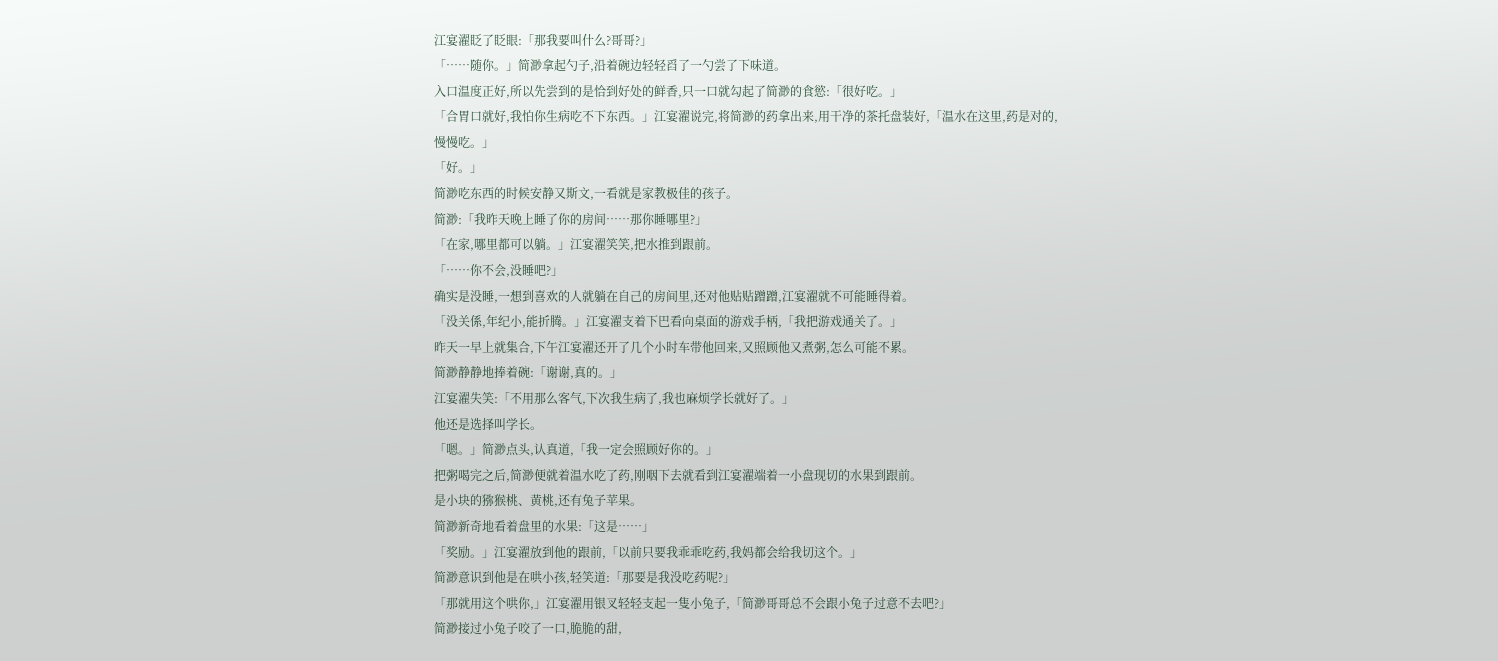江宴濯眨了眨眼:「那我要叫什么?哥哥?」
「……随你。」简渺拿起勺子,沿着碗边轻轻舀了一勺尝了下味道。
入口温度正好,所以先尝到的是恰到好处的鲜香,只一口就勾起了简渺的食慾:「很好吃。」
「合胃口就好,我怕你生病吃不下东西。」江宴濯说完,将简渺的药拿出来,用干净的茶托盘装好,「温水在这里,药是对的,慢慢吃。」
「好。」
简渺吃东西的时候安静又斯文,一看就是家教极佳的孩子。
简渺:「我昨天晚上睡了你的房间……那你睡哪里?」
「在家,哪里都可以躺。」江宴濯笑笑,把水推到跟前。
「……你不会,没睡吧?」
确实是没睡,一想到喜欢的人就躺在自己的房间里,还对他贴贴蹭蹭,江宴濯就不可能睡得着。
「没关係,年纪小,能折腾。」江宴濯支着下巴看向桌面的游戏手柄,「我把游戏通关了。」
昨天一早上就集合,下午江宴濯还开了几个小时车带他回来,又照顾他又煮粥,怎么可能不累。
简渺静静地捧着碗:「谢谢,真的。」
江宴濯失笑:「不用那么客气,下次我生病了,我也麻烦学长就好了。」
他还是选择叫学长。
「嗯。」简渺点头,认真道,「我一定会照顾好你的。」
把粥喝完之后,简渺便就着温水吃了药,刚咽下去就看到江宴濯端着一小盘现切的水果到跟前。
是小块的猕猴桃、黄桃,还有兔子苹果。
简渺新奇地看着盘里的水果:「这是……」
「奖励。」江宴濯放到他的跟前,「以前只要我乖乖吃药,我妈都会给我切这个。」
简渺意识到他是在哄小孩,轻笑道:「那要是我没吃药呢?」
「那就用这个哄你,」江宴濯用银叉轻轻支起一隻小兔子,「简渺哥哥总不会跟小兔子过意不去吧?」
简渺接过小兔子咬了一口,脆脆的甜,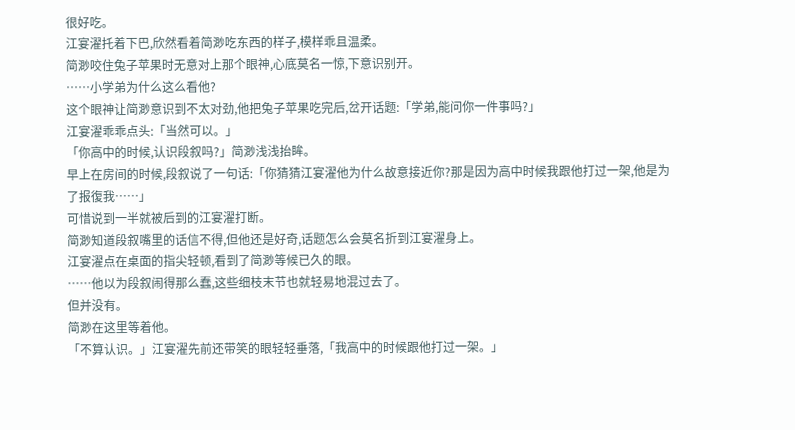很好吃。
江宴濯托着下巴,欣然看着简渺吃东西的样子,模样乖且温柔。
简渺咬住兔子苹果时无意对上那个眼神,心底莫名一惊,下意识别开。
……小学弟为什么这么看他?
这个眼神让简渺意识到不太对劲,他把兔子苹果吃完后,岔开话题:「学弟,能问你一件事吗?」
江宴濯乖乖点头:「当然可以。」
「你高中的时候,认识段叙吗?」简渺浅浅抬眸。
早上在房间的时候,段叙说了一句话:「你猜猜江宴濯他为什么故意接近你?那是因为高中时候我跟他打过一架,他是为了报復我……」
可惜说到一半就被后到的江宴濯打断。
简渺知道段叙嘴里的话信不得,但他还是好奇,话题怎么会莫名折到江宴濯身上。
江宴濯点在桌面的指尖轻顿,看到了简渺等候已久的眼。
……他以为段叙闹得那么蠢,这些细枝末节也就轻易地混过去了。
但并没有。
简渺在这里等着他。
「不算认识。」江宴濯先前还带笑的眼轻轻垂落,「我高中的时候跟他打过一架。」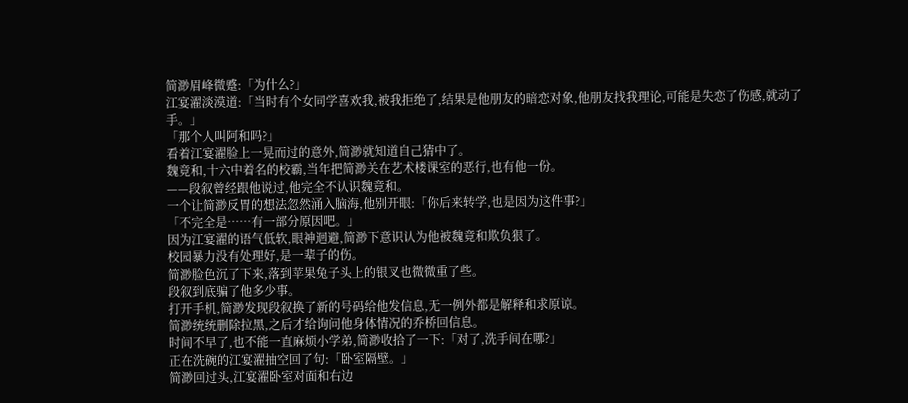简渺眉峰微蹙:「为什么?」
江宴濯淡漠道:「当时有个女同学喜欢我,被我拒绝了,结果是他朋友的暗恋对象,他朋友找我理论,可能是失恋了伤感,就动了手。」
「那个人叫阿和吗?」
看着江宴濯脸上一晃而过的意外,简渺就知道自己猜中了。
魏竟和,十六中着名的校霸,当年把简渺关在艺术楼课室的恶行,也有他一份。
——段叙曾经跟他说过,他完全不认识魏竟和。
一个让简渺反胃的想法忽然涌入脑海,他别开眼:「你后来转学,也是因为这件事?」
「不完全是……有一部分原因吧。」
因为江宴濯的语气低软,眼神迴避,简渺下意识认为他被魏竟和欺负狠了。
校园暴力没有处理好,是一辈子的伤。
简渺脸色沉了下来,落到苹果兔子头上的银叉也微微重了些。
段叙到底骗了他多少事。
打开手机,简渺发现段叙换了新的号码给他发信息,无一例外都是解释和求原谅。
简渺统统删除拉黑,之后才给询问他身体情况的乔桥回信息。
时间不早了,也不能一直麻烦小学弟,简渺收拾了一下:「对了,洗手间在哪?」
正在洗碗的江宴濯抽空回了句:「卧室隔壁。」
简渺回过头,江宴濯卧室对面和右边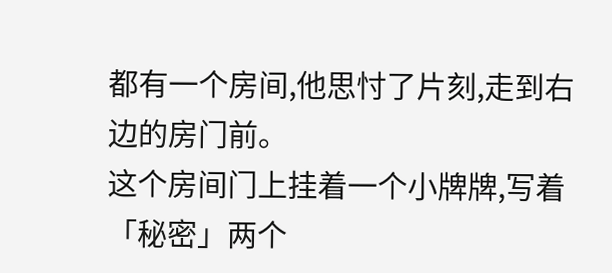都有一个房间,他思忖了片刻,走到右边的房门前。
这个房间门上挂着一个小牌牌,写着「秘密」两个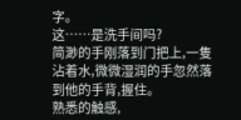字。
这……是洗手间吗?
简渺的手刚落到门把上,一隻沾着水,微微湿润的手忽然落到他的手背,握住。
熟悉的触感,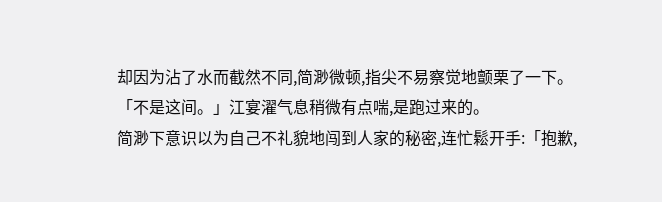却因为沾了水而截然不同,简渺微顿,指尖不易察觉地颤栗了一下。
「不是这间。」江宴濯气息稍微有点喘,是跑过来的。
简渺下意识以为自己不礼貌地闯到人家的秘密,连忙鬆开手:「抱歉,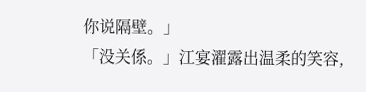你说隔壁。」
「没关係。」江宴濯露出温柔的笑容,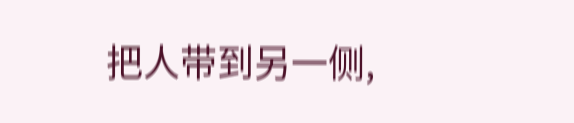把人带到另一侧,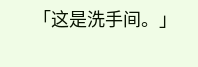「这是洗手间。」